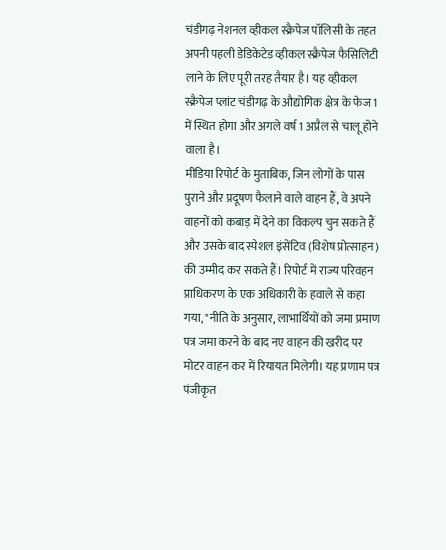चंडीगढ़ नेशनल व्हीकल स्क्रैपेज पॉलिसी के तहत अपनी पहली डेडिकेटेड व्हीकल स्क्रैपेज फैसिलिटी लाने के लिए पूरी तरह तैयार है। यह व्हीकल स्क्रैपेज प्लांट चंडीगढ़ के औद्योगिक क्षेत्र के फेज 1 में स्थित होगा और अगले वर्ष 1 अप्रैल से चालू होने वाला है।
मीडिया रिपोर्ट के मुताबिक, जिन लोगों के पास पुराने और प्रदूषण फैलाने वाले वाहन हैं, वे अपने वाहनों को कबाड़ में देने का विकल्प चुन सकते हैं और उसके बाद स्पेशल इंसेंटिव (विशेष प्रोत्साहन) की उम्मीद कर सकते हैं। रिपोर्ट में राज्य परिवहन प्राधिकरण के एक अधिकारी के हवाले से कहा गया, "नीति के अनुसार, लाभार्थियों को जमा प्रमाण पत्र जमा करने के बाद नए वाहन की खरीद पर मोटर वाहन कर में रियायत मिलेगी। यह प्रणाम पत्र पंजीकृत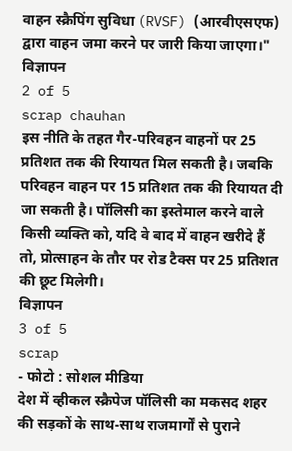वाहन स्क्रैपिंग सुविधा (RVSF) (आरवीएसएफ) द्वारा वाहन जमा करने पर जारी किया जाएगा।"
विज्ञापन
2 of 5
scrap chauhan
इस नीति के तहत गैर-परिवहन वाहनों पर 25 प्रतिशत तक की रियायत मिल सकती है। जबकि परिवहन वाहन पर 15 प्रतिशत तक की रियायत दी जा सकती है। पॉलिसी का इस्तेमाल करने वाले किसी व्यक्ति को, यदि वे बाद में वाहन खरीदे हैं तो, प्रोत्साहन के तौर पर रोड टैक्स पर 25 प्रतिशत की छूट मिलेगी।
विज्ञापन
3 of 5
scrap
- फोटो : सोशल मीडिया
देश में व्हीकल स्क्रैपेज पॉलिसी का मकसद शहर की सड़कों के साथ-साथ राजमार्गों से पुराने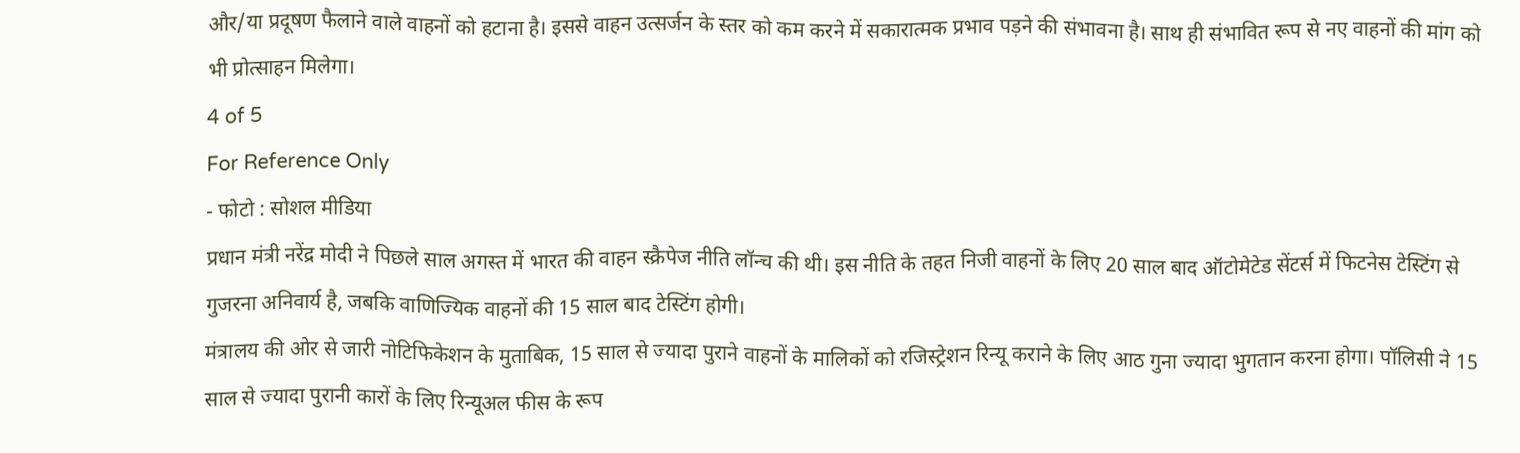और/या प्रदूषण फैलाने वाले वाहनों को हटाना है। इससे वाहन उत्सर्जन के स्तर को कम करने में सकारात्मक प्रभाव पड़ने की संभावना है। साथ ही संभावित रूप से नए वाहनों की मांग को भी प्रोत्साहन मिलेगा।
4 of 5
For Reference Only
- फोटो : सोशल मीडिया
प्रधान मंत्री नरेंद्र मोदी ने पिछले साल अगस्त में भारत की वाहन स्क्रैपेज नीति लॉन्च की थी। इस नीति के तहत निजी वाहनों के लिए 20 साल बाद ऑटोमेटेड सेंटर्स में फिटनेस टेस्टिंग से गुजरना अनिवार्य है, जबकि वाणिज्यिक वाहनों की 15 साल बाद टेस्टिंग होगी।
मंत्रालय की ओर से जारी नोटिफिकेशन के मुताबिक, 15 साल से ज्यादा पुराने वाहनों के मालिकों को रजिस्ट्रेशन रिन्यू कराने के लिए आठ गुना ज्यादा भुगतान करना होगा। पॉलिसी ने 15 साल से ज्यादा पुरानी कारों के लिए रिन्यूअल फीस के रूप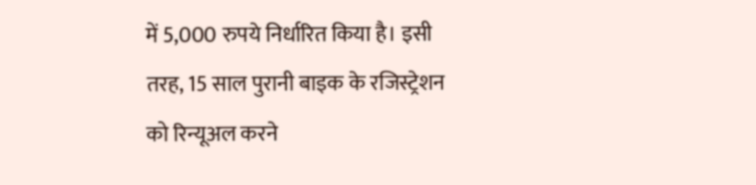में 5,000 रुपये निर्धारित किया है। इसी तरह, 15 साल पुरानी बाइक के रजिस्ट्रेशन को रिन्यूअल करने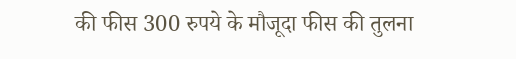की फीस 300 रुपये के मौजूदा फीस की तुलना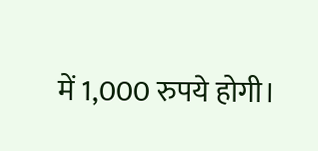में 1,000 रुपये होगी।